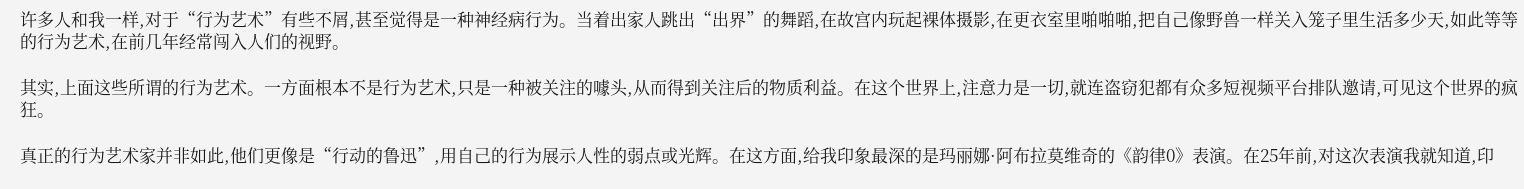许多人和我一样,对于“行为艺术”有些不屑,甚至觉得是一种神经病行为。当着出家人跳出“出界”的舞蹈,在故宫内玩起裸体摄影,在更衣室里啪啪啪,把自己像野兽一样关入笼子里生活多少天,如此等等的行为艺术,在前几年经常闯入人们的视野。

其实,上面这些所谓的行为艺术。一方面根本不是行为艺术,只是一种被关注的噱头,从而得到关注后的物质利益。在这个世界上,注意力是一切,就连盗窃犯都有众多短视频平台排队邀请,可见这个世界的疯狂。

真正的行为艺术家并非如此,他们更像是“行动的鲁迅”,用自己的行为展示人性的弱点或光辉。在这方面,给我印象最深的是玛丽娜·阿布拉莫维奇的《韵律0》表演。在25年前,对这次表演我就知道,印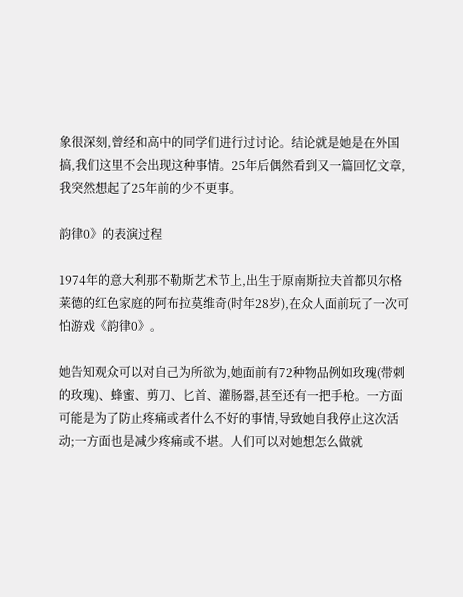象很深刻,曾经和高中的同学们进行过讨论。结论就是她是在外国搞,我们这里不会出现这种事情。25年后偶然看到又一篇回忆文章,我突然想起了25年前的少不更事。

韵律0》的表演过程

1974年的意大利那不勒斯艺术节上,出生于原南斯拉夫首都贝尔格莱德的红色家庭的阿布拉莫维奇(时年28岁),在众人面前玩了一次可怕游戏《韵律0》。

她告知观众可以对自己为所欲为,她面前有72种物品例如玫瑰(带刺的玫瑰)、蜂蜜、剪刀、匕首、灌肠器,甚至还有一把手枪。一方面可能是为了防止疼痛或者什么不好的事情,导致她自我停止这次活动;一方面也是减少疼痛或不堪。人们可以对她想怎么做就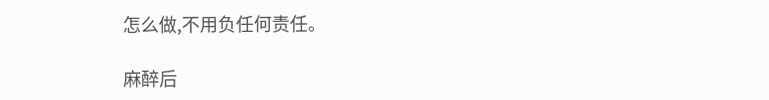怎么做,不用负任何责任。

麻醉后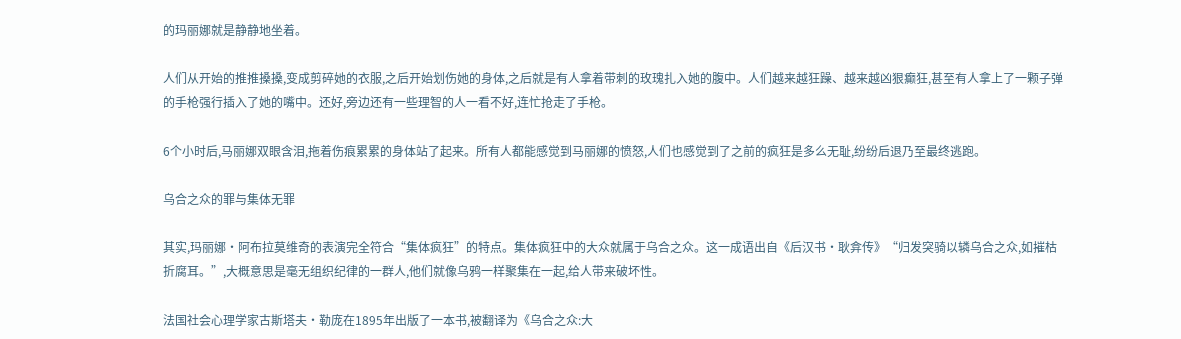的玛丽娜就是静静地坐着。

人们从开始的推推搡搡,变成剪碎她的衣服,之后开始划伤她的身体,之后就是有人拿着带刺的玫瑰扎入她的腹中。人们越来越狂躁、越来越凶狠癫狂,甚至有人拿上了一颗子弹的手枪强行插入了她的嘴中。还好,旁边还有一些理智的人一看不好,连忙抢走了手枪。

6个小时后,马丽娜双眼含泪,拖着伤痕累累的身体站了起来。所有人都能感觉到马丽娜的愤怒,人们也感觉到了之前的疯狂是多么无耻,纷纷后退乃至最终逃跑。

乌合之众的罪与集体无罪

其实,玛丽娜·阿布拉莫维奇的表演完全符合“集体疯狂”的特点。集体疯狂中的大众就属于乌合之众。这一成语出自《后汉书·耿弇传》“归发突骑以辚乌合之众,如摧枯折腐耳。”,大概意思是毫无组织纪律的一群人,他们就像乌鸦一样聚集在一起,给人带来破坏性。

法国社会心理学家古斯塔夫·勒庞在1895年出版了一本书,被翻译为《乌合之众:大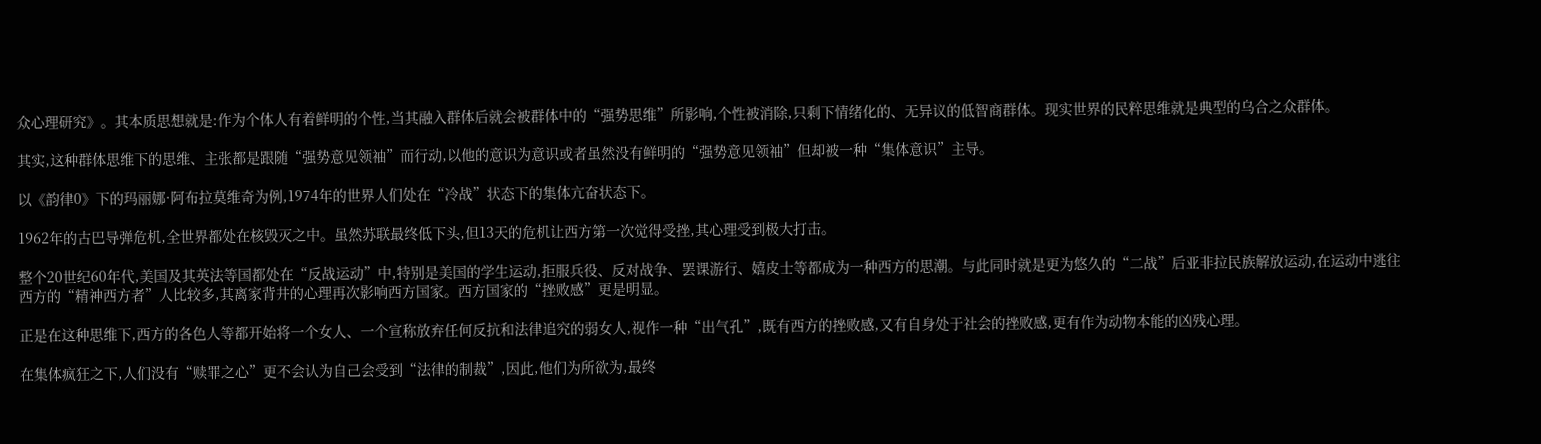众心理研究》。其本质思想就是:作为个体人有着鲜明的个性,当其融入群体后就会被群体中的“强势思维”所影响,个性被消除,只剩下情绪化的、无异议的低智商群体。现实世界的民粹思维就是典型的乌合之众群体。

其实,这种群体思维下的思维、主张都是跟随“强势意见领袖”而行动,以他的意识为意识或者虽然没有鲜明的“强势意见领袖”但却被一种“集体意识”主导。

以《韵律0》下的玛丽娜·阿布拉莫维奇为例,1974年的世界人们处在“冷战”状态下的集体亢奋状态下。

1962年的古巴导弹危机,全世界都处在核毁灭之中。虽然苏联最终低下头,但13天的危机让西方第一次觉得受挫,其心理受到极大打击。

整个20世纪60年代,美国及其英法等国都处在“反战运动”中,特别是美国的学生运动,拒服兵役、反对战争、罢课游行、嬉皮士等都成为一种西方的思潮。与此同时就是更为悠久的“二战”后亚非拉民族解放运动,在运动中逃往西方的“精神西方者”人比较多,其离家背井的心理再次影响西方国家。西方国家的“挫败感”更是明显。

正是在这种思维下,西方的各色人等都开始将一个女人、一个宣称放弃任何反抗和法律追究的弱女人,视作一种“出气孔”,既有西方的挫败感,又有自身处于社会的挫败感,更有作为动物本能的凶残心理。

在集体疯狂之下,人们没有“赎罪之心”更不会认为自己会受到“法律的制裁”,因此,他们为所欲为,最终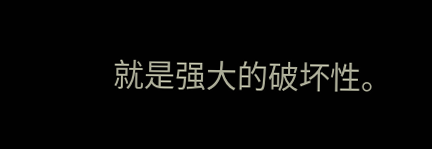就是强大的破坏性。